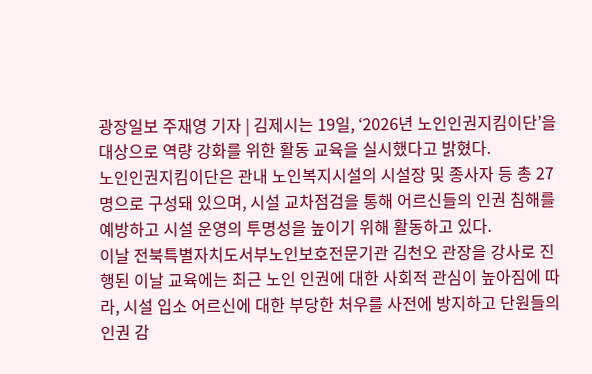광장일보 주재영 기자 | 김제시는 19일, ‘2026년 노인인권지킴이단’을 대상으로 역량 강화를 위한 활동 교육을 실시했다고 밝혔다.
노인인권지킴이단은 관내 노인복지시설의 시설장 및 종사자 등 총 27명으로 구성돼 있으며, 시설 교차점검을 통해 어르신들의 인권 침해를 예방하고 시설 운영의 투명성을 높이기 위해 활동하고 있다.
이날 전북특별자치도서부노인보호전문기관 김천오 관장을 강사로 진행된 이날 교육에는 최근 노인 인권에 대한 사회적 관심이 높아짐에 따라, 시설 입소 어르신에 대한 부당한 처우를 사전에 방지하고 단원들의 인권 감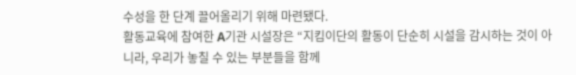수성을 한 단계 끌어올리기 위해 마련됐다.
활동교육에 참여한 A기관 시설장은 “지킴이단의 활동이 단순히 시설을 감시하는 것이 아니라, 우리가 놓칠 수 있는 부분들을 함께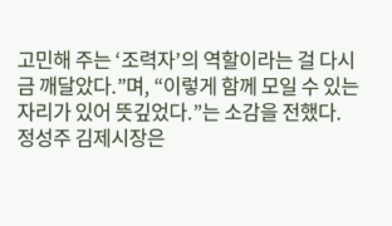고민해 주는 ‘조력자’의 역할이라는 걸 다시금 깨달았다.”며, “이렇게 함께 모일 수 있는 자리가 있어 뜻깊었다.”는 소감을 전했다.
정성주 김제시장은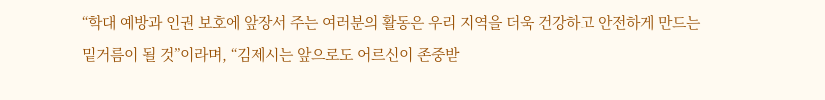“학대 예방과 인권 보호에 앞장서 주는 여러분의 활동은 우리 지역을 더욱 건강하고 안전하게 만드는 밑거름이 될 것”이라며, “김제시는 앞으로도 어르신이 존중받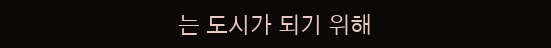는 도시가 되기 위해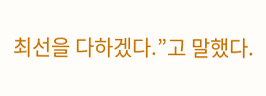최선을 다하겠다.”고 말했다.